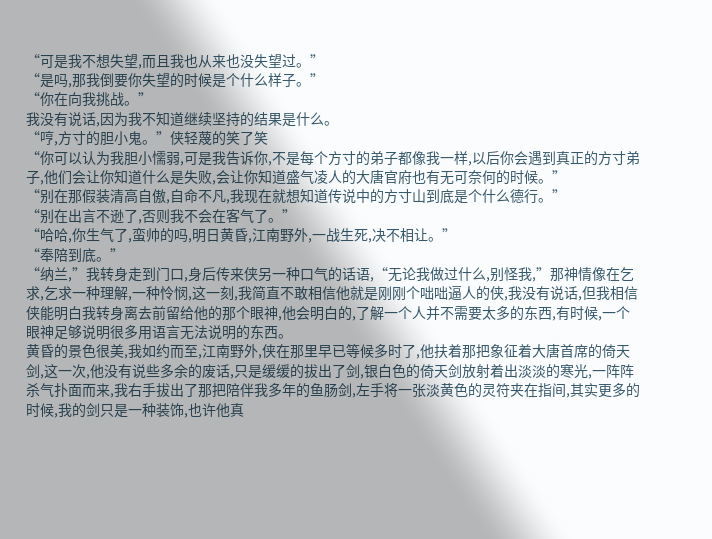“可是我不想失望,而且我也从来也没失望过。”
“是吗,那我倒要你失望的时候是个什么样子。”
“你在向我挑战。”
我没有说话,因为我不知道继续坚持的结果是什么。
“哼,方寸的胆小鬼。”侠轻蔑的笑了笑
“你可以认为我胆小懦弱,可是我告诉你,不是每个方寸的弟子都像我一样,以后你会遇到真正的方寸弟子,他们会让你知道什么是失败,会让你知道盛气凌人的大唐官府也有无可奈何的时候。”
“别在那假装清高自傲,自命不凡,我现在就想知道传说中的方寸山到底是个什么德行。”
“别在出言不逊了,否则我不会在客气了。”
“哈哈,你生气了,蛮帅的吗,明日黄昏,江南野外,一战生死,决不相让。”
“奉陪到底。”
“纳兰,”我转身走到门口,身后传来侠另一种口气的话语,“无论我做过什么,别怪我,”那神情像在乞求,乞求一种理解,一种怜悯,这一刻,我简直不敢相信他就是刚刚个咄咄逼人的侠,我没有说话,但我相信侠能明白我转身离去前留给他的那个眼神,他会明白的,了解一个人并不需要太多的东西,有时候,一个眼神足够说明很多用语言无法说明的东西。
黄昏的景色很美,我如约而至,江南野外,侠在那里早已等候多时了,他扶着那把象征着大唐首席的倚天剑,这一次,他没有说些多余的废话,只是缓缓的拔出了剑,银白色的倚天剑放射着出淡淡的寒光,一阵阵杀气扑面而来,我右手拔出了那把陪伴我多年的鱼肠剑,左手将一张淡黄色的灵符夹在指间,其实更多的时候,我的剑只是一种装饰,也许他真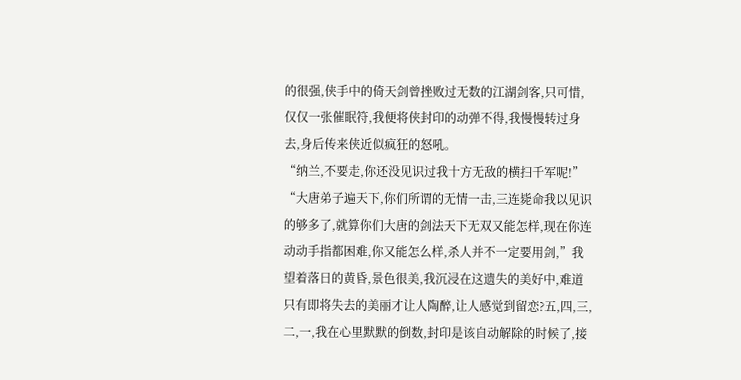的很强,侠手中的倚天剑曾挫败过无数的江湖剑客,只可惜,仅仅一张催眠符,我便将侠封印的动弹不得,我慢慢转过身去,身后传来侠近似疯狂的怒吼。
“纳兰,不要走,你还没见识过我十方无敌的横扫千军呢!”
“大唐弟子遍天下,你们所谓的无情一击,三连毙命我以见识的够多了,就算你们大唐的剑法天下无双又能怎样,现在你连动动手指都困难,你又能怎么样,杀人并不一定要用剑,”我望着落日的黄昏,景色很美,我沉浸在这遗失的美好中,难道只有即将失去的美丽才让人陶醉,让人感觉到留恋?五,四,三,二,一,我在心里默默的倒数,封印是该自动解除的时候了,接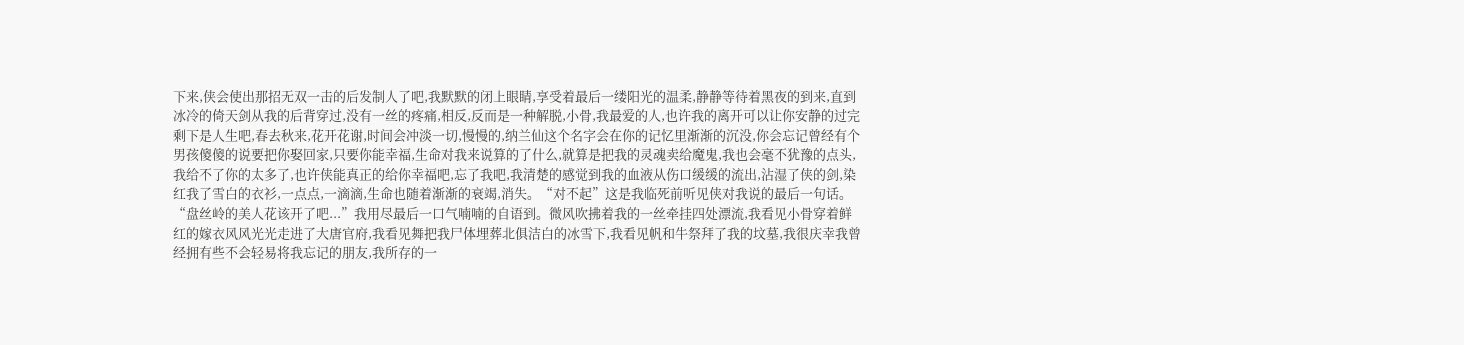下来,侠会使出那招无双一击的后发制人了吧,我默默的闭上眼睛,享受着最后一缕阳光的温柔,静静等待着黑夜的到来,直到冰冷的倚天剑从我的后背穿过,没有一丝的疼痛,相反,反而是一种解脱,小骨,我最爱的人,也许我的离开可以让你安静的过完剩下是人生吧,春去秋来,花开花谢,时间会冲淡一切,慢慢的,纳兰仙这个名字会在你的记忆里渐渐的沉没,你会忘记曾经有个男孩傻傻的说要把你娶回家,只要你能幸福,生命对我来说算的了什么,就算是把我的灵魂卖给魔鬼,我也会毫不犹豫的点头,我给不了你的太多了,也许侠能真正的给你幸福吧,忘了我吧,我清楚的感觉到我的血液从伤口缓缓的流出,沾湿了侠的剑,染红我了雪白的衣衫,一点点,一滴滴,生命也随着渐渐的衰竭,消失。“对不起”这是我临死前听见侠对我说的最后一句话。
“盘丝岭的美人花该开了吧...”我用尽最后一口气喃喃的自语到。微风吹拂着我的一丝牵挂四处漂流,我看见小骨穿着鲜红的嫁衣风风光光走进了大唐官府,我看见舞把我尸体埋葬北俱洁白的冰雪下,我看见帆和牛祭拜了我的坟墓,我很庆幸我曾经拥有些不会轻易将我忘记的朋友,我所存的一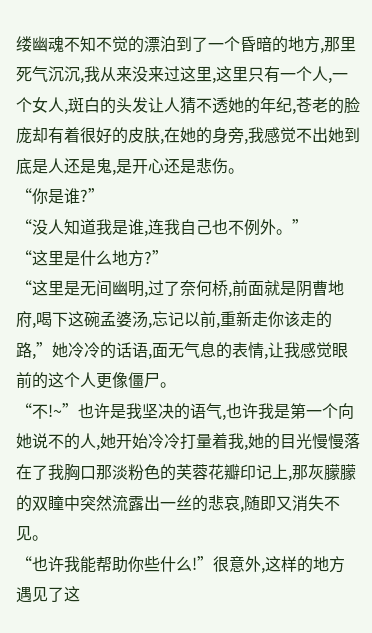缕幽魂不知不觉的漂泊到了一个昏暗的地方,那里死气沉沉,我从来没来过这里,这里只有一个人,一个女人,斑白的头发让人猜不透她的年纪,苍老的脸庞却有着很好的皮肤,在她的身旁,我感觉不出她到底是人还是鬼,是开心还是悲伤。
“你是谁?”
“没人知道我是谁,连我自己也不例外。”
“这里是什么地方?”
“这里是无间幽明,过了奈何桥,前面就是阴曹地府,喝下这碗孟婆汤,忘记以前,重新走你该走的路,”她冷冷的话语,面无气息的表情,让我感觉眼前的这个人更像僵尸。
“不!~”也许是我坚决的语气,也许我是第一个向她说不的人,她开始冷冷打量着我,她的目光慢慢落在了我胸口那淡粉色的芙蓉花瓣印记上,那灰朦朦的双瞳中突然流露出一丝的悲哀,随即又消失不见。
“也许我能帮助你些什么!”很意外,这样的地方遇见了这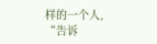样的一个人,
“告诉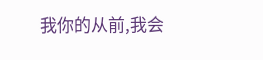我你的从前,我会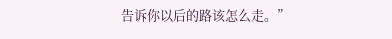告诉你以后的路该怎么走。”